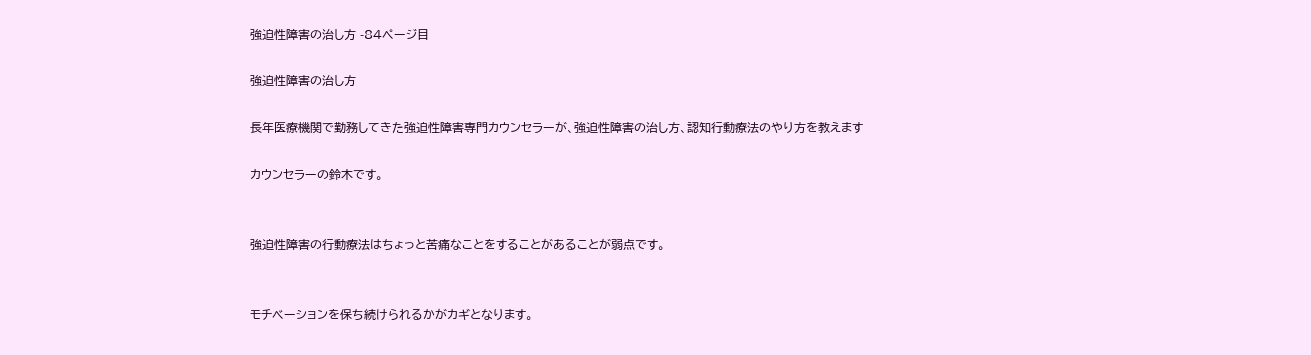強迫性障害の治し方 -84ページ目

強迫性障害の治し方

長年医療機関で勤務してきた強迫性障害専門カウンセラーが、強迫性障害の治し方、認知行動療法のやり方を教えます

カウンセラーの鈴木です。


強迫性障害の行動療法はちょっと苦痛なことをすることがあることが弱点です。


モチベーションを保ち続けられるかがカギとなります。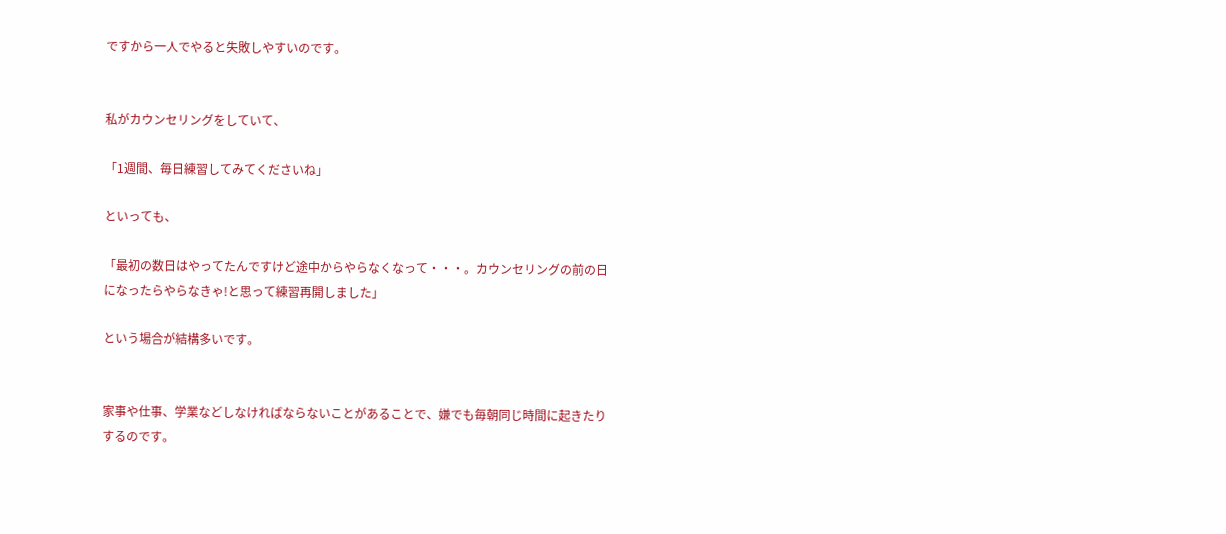ですから一人でやると失敗しやすいのです。


私がカウンセリングをしていて、

「1週間、毎日練習してみてくださいね」

といっても、

「最初の数日はやってたんですけど途中からやらなくなって・・・。カウンセリングの前の日になったらやらなきゃ!と思って練習再開しました」

という場合が結構多いです。


家事や仕事、学業などしなければならないことがあることで、嫌でも毎朝同じ時間に起きたりするのです。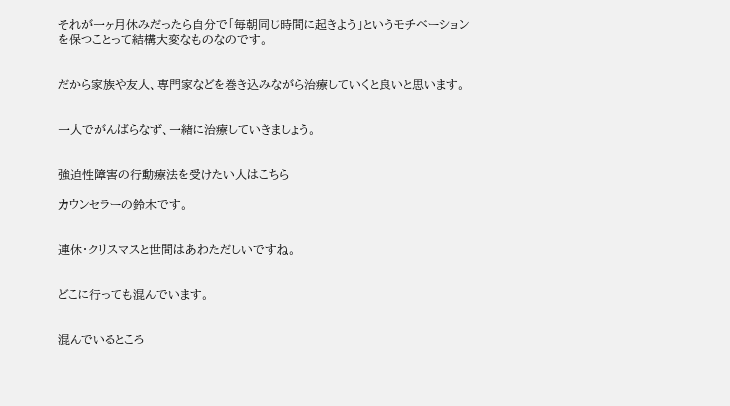それが一ヶ月休みだったら自分で「毎朝同じ時間に起きよう」というモチベーションを保つことって結構大変なものなのです。


だから家族や友人、専門家などを巻き込みながら治療していくと良いと思います。


一人でがんばらなず、一緒に治療していきましょう。


強迫性障害の行動療法を受けたい人はこちら

カウンセラーの鈴木です。


連休・クリスマスと世間はあわただしいですね。


どこに行っても混んでいます。


混んでいるところ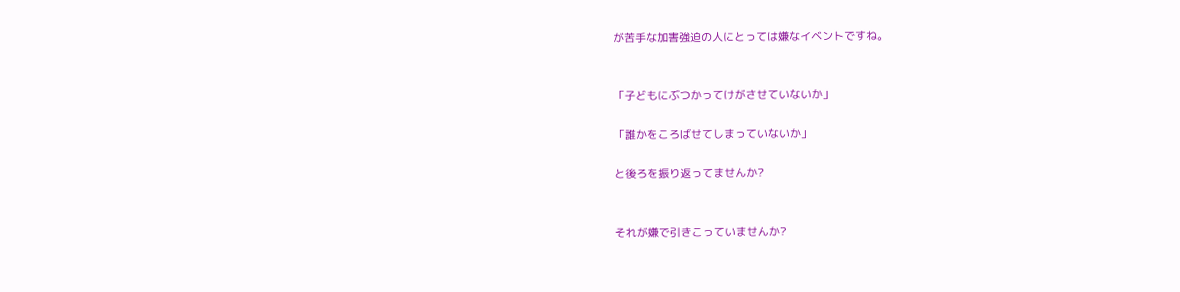が苦手な加害強迫の人にとっては嫌なイベントですね。


「子どもにぶつかってけがさせていないか」

「誰かをころばせてしまっていないか」

と後ろを振り返ってませんか?


それが嫌で引きこっていませんか?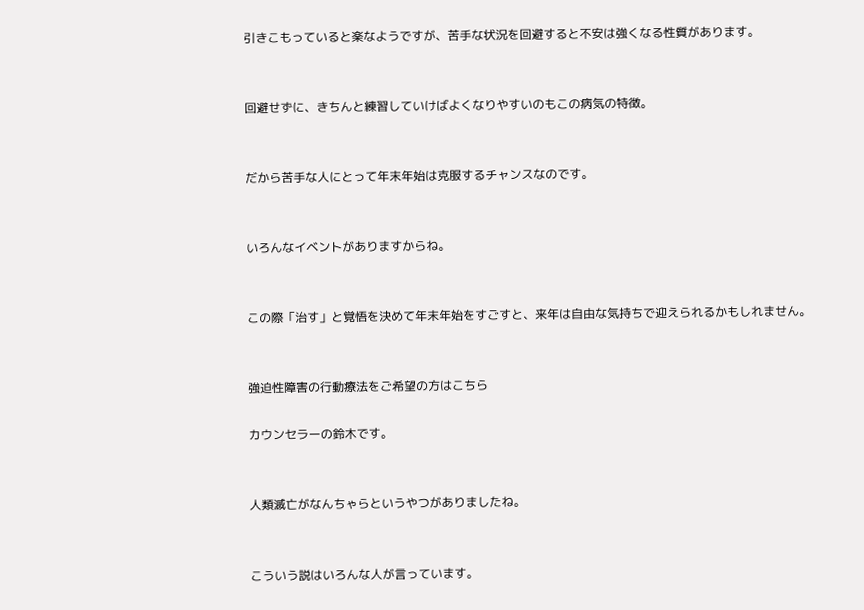引きこもっていると楽なようですが、苦手な状況を回避すると不安は強くなる性質があります。


回避せずに、きちんと練習していけばよくなりやすいのもこの病気の特徴。


だから苦手な人にとって年末年始は克服するチャンスなのです。


いろんなイベントがありますからね。


この際「治す」と覚悟を決めて年末年始をすごすと、来年は自由な気持ちで迎えられるかもしれません。


強迫性障害の行動療法をご希望の方はこちら

カウンセラーの鈴木です。


人類滅亡がなんちゃらというやつがありましたね。


こういう説はいろんな人が言っています。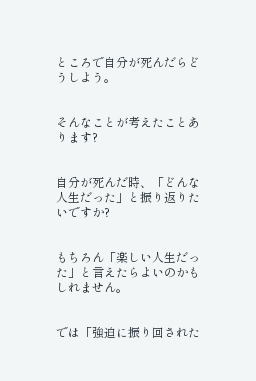ところで自分が死んだらどうしよう。


そんなことが考えたことあります?


自分が死んだ時、「どんな人生だった」と振り返りたいですか?


もちろん「楽しい人生だった」と言えたらよいのかもしれません。


では「強迫に振り回された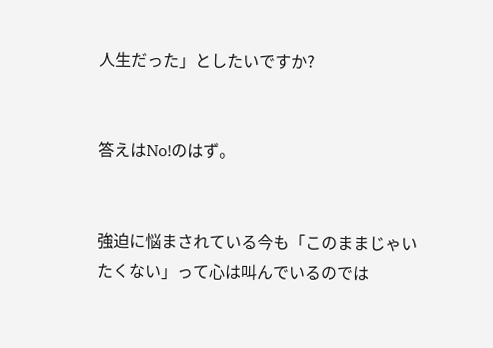人生だった」としたいですか?


答えはNo!のはず。


強迫に悩まされている今も「このままじゃいたくない」って心は叫んでいるのでは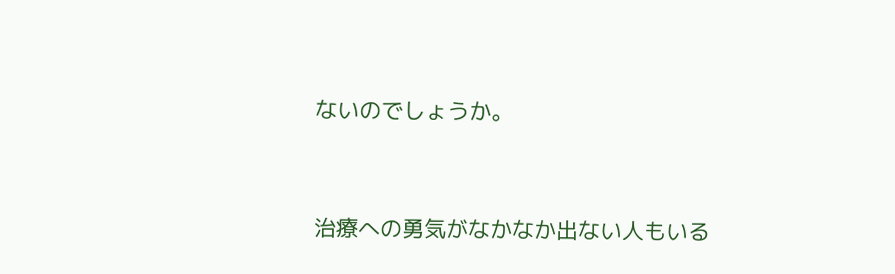ないのでしょうか。


治療への勇気がなかなか出ない人もいる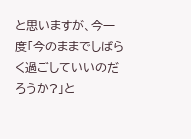と思いますが、今一度「今のままでしばらく過ごしていいのだろうか?」と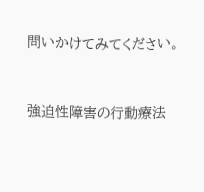問いかけてみてください。


強迫性障害の行動療法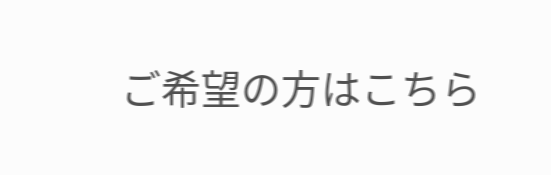ご希望の方はこちら